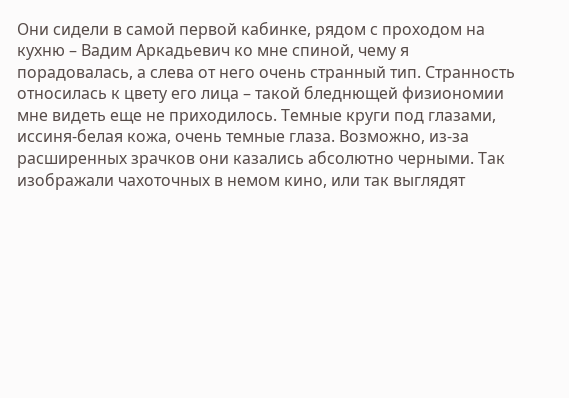Они сидели в самой первой кабинке, рядом с проходом на кухню – Вадим Аркадьевич ко мне спиной, чему я порадовалась, а слева от него очень странный тип. Странность относилась к цвету его лица – такой бледнющей физиономии мне видеть еще не приходилось. Темные круги под глазами, иссиня-белая кожа, очень темные глаза. Возможно, из-за расширенных зрачков они казались абсолютно черными. Так изображали чахоточных в немом кино, или так выглядят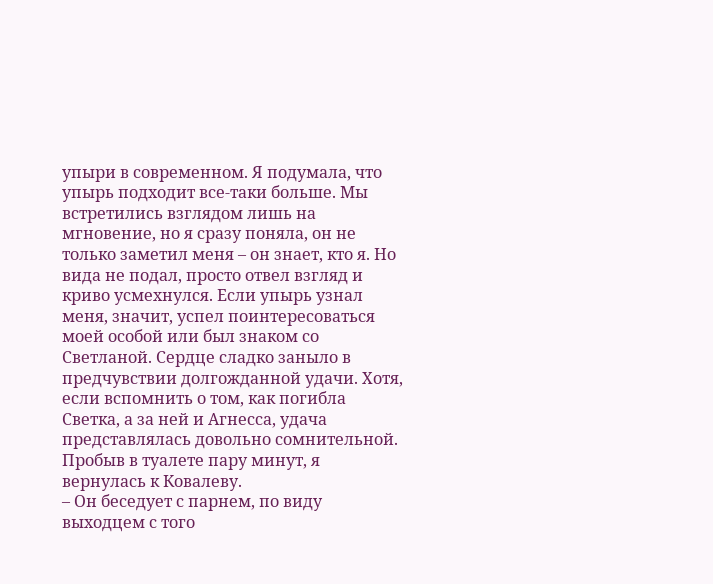упыри в современном. Я подумала, что упырь подходит все-таки больше. Мы встретились взглядом лишь на мгновение, но я сразу поняла, он не только заметил меня – он знает, кто я. Но вида не подал, просто отвел взгляд и криво усмехнулся. Если упырь узнал меня, значит, успел поинтересоваться моей особой или был знаком со Светланой. Сердце сладко заныло в предчувствии долгожданной удачи. Хотя, если вспомнить о том, как погибла Светка, а за ней и Агнесса, удача представлялась довольно сомнительной.
Пробыв в туалете пару минут, я вернулась к Ковалеву.
– Он беседует с парнем, по виду выходцем с того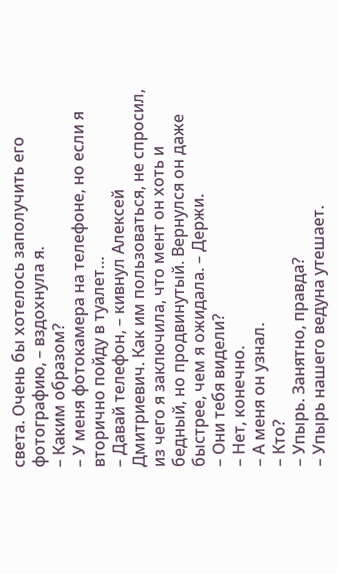света. Очень бы хотелось заполучить его фотографию, – вздохнула я.
– Каким образом?
– У меня фотокамера на телефоне, но если я вторично пойду в туалет…
– Давай телефон, – кивнул Алексей Дмитриевич. Как им пользоваться, не спросил, из чего я заключила, что мент он хоть и бедный, но продвинутый. Вернулся он даже быстрее, чем я ожидала. – Держи.
– Они тебя видели?
– Нет, конечно.
– А меня он узнал.
– Кто?
– Упырь. Занятно, правда?
– Упырь нашего ведуна утешает.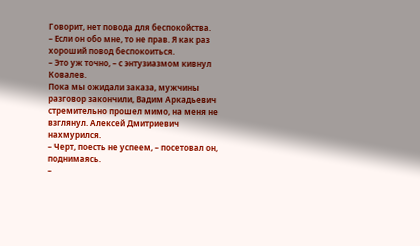Говорит, нет повода для беспокойства.
– Если он обо мне, то не прав. Я как раз хороший повод беспокоиться.
– Это уж точно, – с энтузиазмом кивнул Ковалев.
Пока мы ожидали заказа, мужчины разговор закончили, Вадим Аркадьевич стремительно прошел мимо, на меня не взглянул. Алексей Дмитриевич нахмурился.
– Черт, поесть не успеем, – посетовал он, поднимаясь.
–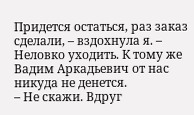Придется остаться, раз заказ сделали, – вздохнула я. – Неловко уходить. К тому же Вадим Аркадьевич от нас никуда не денется.
– Не скажи. Вдруг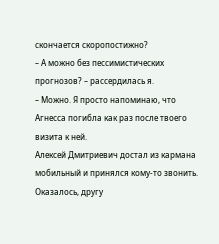скончается скоропостижно?
– А можно без пессимистических прогнозов? – рассердилась я.
– Можно. Я просто напоминаю, что Агнесса погибла как раз после твоего визита к ней.
Алексей Дмитриевич достал из кармана мобильный и принялся кому-то звонить. Оказалось, другу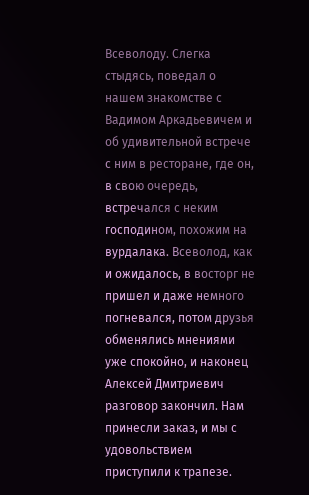Всеволоду. Слегка стыдясь, поведал о нашем знакомстве с Вадимом Аркадьевичем и об удивительной встрече с ним в ресторане, где он, в свою очередь, встречался с неким господином, похожим на вурдалака. Всеволод, как и ожидалось, в восторг не пришел и даже немного погневался, потом друзья обменялись мнениями уже спокойно, и наконец Алексей Дмитриевич разговор закончил. Нам принесли заказ, и мы с удовольствием приступили к трапезе.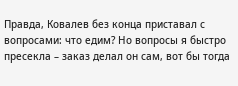Правда, Ковалев без конца приставал с вопросами: что едим? Но вопросы я быстро пресекла – заказ делал он сам, вот бы тогда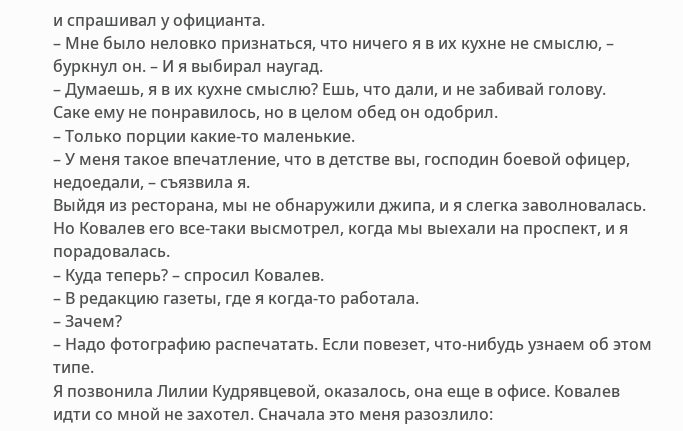и спрашивал у официанта.
– Мне было неловко признаться, что ничего я в их кухне не смыслю, – буркнул он. – И я выбирал наугад.
– Думаешь, я в их кухне смыслю? Ешь, что дали, и не забивай голову.
Саке ему не понравилось, но в целом обед он одобрил.
– Только порции какие-то маленькие.
– У меня такое впечатление, что в детстве вы, господин боевой офицер, недоедали, – съязвила я.
Выйдя из ресторана, мы не обнаружили джипа, и я слегка заволновалась. Но Ковалев его все-таки высмотрел, когда мы выехали на проспект, и я порадовалась.
– Куда теперь? – спросил Ковалев.
– В редакцию газеты, где я когда-то работала.
– Зачем?
– Надо фотографию распечатать. Если повезет, что-нибудь узнаем об этом типе.
Я позвонила Лилии Кудрявцевой, оказалось, она еще в офисе. Ковалев идти со мной не захотел. Сначала это меня разозлило: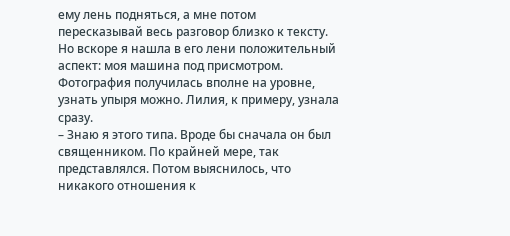ему лень подняться, а мне потом пересказывай весь разговор близко к тексту. Но вскоре я нашла в его лени положительный аспект: моя машина под присмотром.
Фотография получилась вполне на уровне, узнать упыря можно. Лилия, к примеру, узнала сразу.
– Знаю я этого типа. Вроде бы сначала он был священником. По крайней мере, так представлялся. Потом выяснилось, что никакого отношения к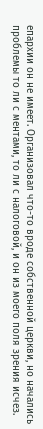епархии он не имеет. Организовал что-то вроде собственной церкви, но начались проблемы то ли с ментами, то ли с налоговой, и он из моего поля зрения исчез.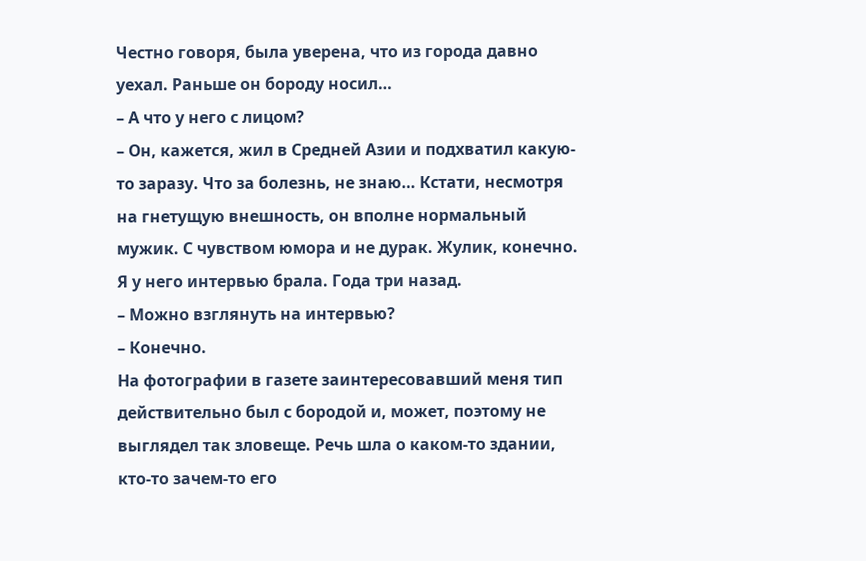Честно говоря, была уверена, что из города давно уехал. Раньше он бороду носил…
– А что у него с лицом?
– Он, кажется, жил в Средней Азии и подхватил какую-то заразу. Что за болезнь, не знаю… Кстати, несмотря на гнетущую внешность, он вполне нормальный мужик. С чувством юмора и не дурак. Жулик, конечно. Я у него интервью брала. Года три назад.
– Можно взглянуть на интервью?
– Конечно.
На фотографии в газете заинтересовавший меня тип действительно был с бородой и, может, поэтому не выглядел так зловеще. Речь шла о каком-то здании, кто-то зачем-то его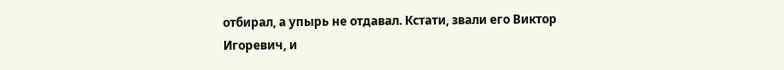отбирал, а упырь не отдавал. Кстати, звали его Виктор Игоревич, и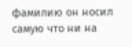фамилию он носил самую что ни на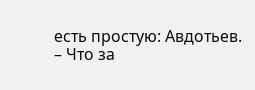есть простую: Авдотьев.
– Что за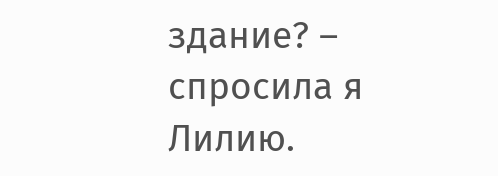здание? – спросила я Лилию.